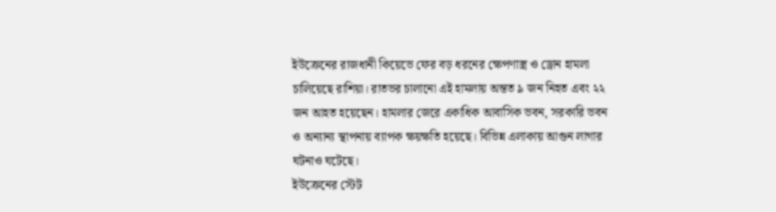ইউক্রেনের রাজধানী কিয়েভে ফের বড় ধরনের ক্ষেপণাস্ত্র ও ড্রোন হামলা চালিয়েছে রাশিয়া। রাতভর চালানো এই হামলায় অন্তত ৯ জন নিহত এবং ২২ জন আহত হয়েছেন। হামলার জেরে একাধিক আবাসিক ভবন, সরকারি ভবন ও অন্যান্য স্থাপনায় ব্যাপক ক্ষয়ক্ষতি হয়েছে। বিভিন্ন এলাকায় আগুন লাগার ঘটনাও ঘটেছে।
ইউক্রেনের স্টেট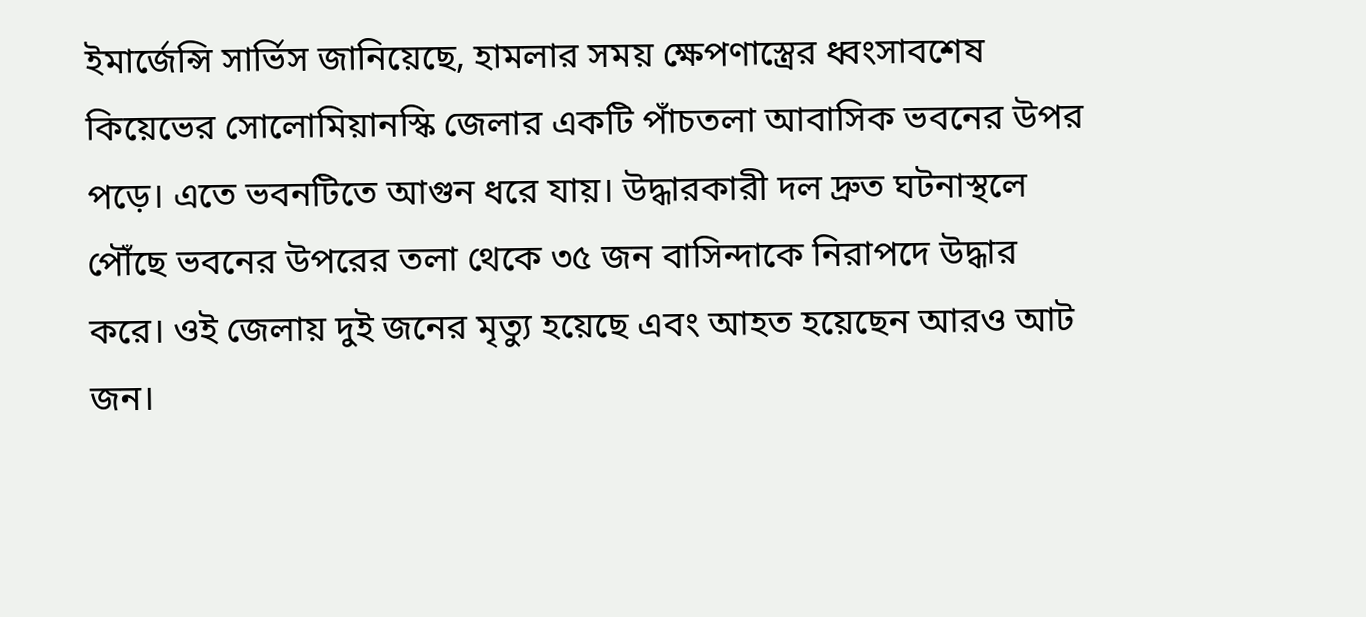ইমার্জেন্সি সার্ভিস জানিয়েছে, হামলার সময় ক্ষেপণাস্ত্রের ধ্বংসাবশেষ কিয়েভের সোলোমিয়ানস্কি জেলার একটি পাঁচতলা আবাসিক ভবনের উপর পড়ে। এতে ভবনটিতে আগুন ধরে যায়। উদ্ধারকারী দল দ্রুত ঘটনাস্থলে পৌঁছে ভবনের উপরের তলা থেকে ৩৫ জন বাসিন্দাকে নিরাপদে উদ্ধার করে। ওই জেলায় দুই জনের মৃত্যু হয়েছে এবং আহত হয়েছেন আরও আট জন।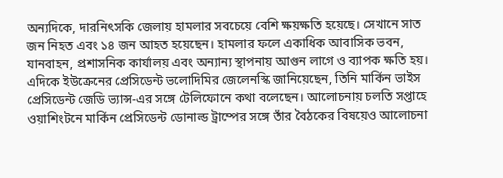অন্যদিকে, দারনিৎসকি জেলায় হামলার সবচেয়ে বেশি ক্ষয়ক্ষতি হয়েছে। সেখানে সাত জন নিহত এবং ১৪ জন আহত হয়েছেন। হামলার ফলে একাধিক আবাসিক ভবন, যানবাহন, প্রশাসনিক কার্যালয় এবং অন্যান্য স্থাপনায় আগুন লাগে ও ব্যাপক ক্ষতি হয়।
এদিকে ইউক্রেনের প্রেসিডেন্ট ভলোদিমির জেলেনস্কি জানিয়েছেন, তিনি মার্কিন ভাইস প্রেসিডেন্ট জেডি ভ্যান্স-এর সঙ্গে টেলিফোনে কথা বলেছেন। আলোচনায় চলতি সপ্তাহে ওয়াশিংটনে মার্কিন প্রেসিডেন্ট ডোনাল্ড ট্রাম্পের সঙ্গে তাঁর বৈঠকের বিষয়েও আলোচনা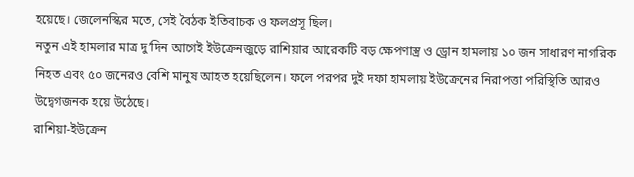হয়েছে। জেলেনস্কির মতে, সেই বৈঠক ইতিবাচক ও ফলপ্রসূ ছিল।
নতুন এই হামলার মাত্র দু’দিন আগেই ইউক্রেনজুড়ে রাশিয়ার আরেকটি বড় ক্ষেপণাস্ত্র ও ড্রোন হামলায় ১০ জন সাধারণ নাগরিক নিহত এবং ৫০ জনেরও বেশি মানুষ আহত হয়েছিলেন। ফলে পরপর দুই দফা হামলায় ইউক্রেনের নিরাপত্তা পরিস্থিতি আরও উদ্বেগজনক হয়ে উঠেছে।
রাশিয়া-ইউক্রেন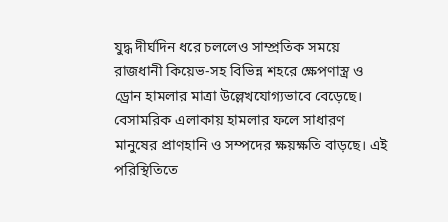যুদ্ধ দীর্ঘদিন ধরে চললেও সাম্প্রতিক সময়ে রাজধানী কিয়েভ-সহ বিভিন্ন শহরে ক্ষেপণাস্ত্র ও ড্রোন হামলার মাত্রা উল্লেখযোগ্যভাবে বেড়েছে। বেসামরিক এলাকায় হামলার ফলে সাধারণ মানুষের প্রাণহানি ও সম্পদের ক্ষয়ক্ষতি বাড়ছে। এই পরিস্থিতিতে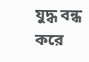যুদ্ধ বন্ধ করে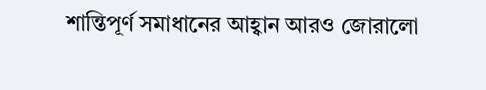শান্তিপূর্ণ সমাধানের আহ্বান আরও জোরালো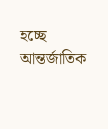হচ্ছে আন্তর্জাতিক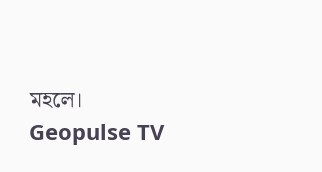মহলে।
Geopulse TV